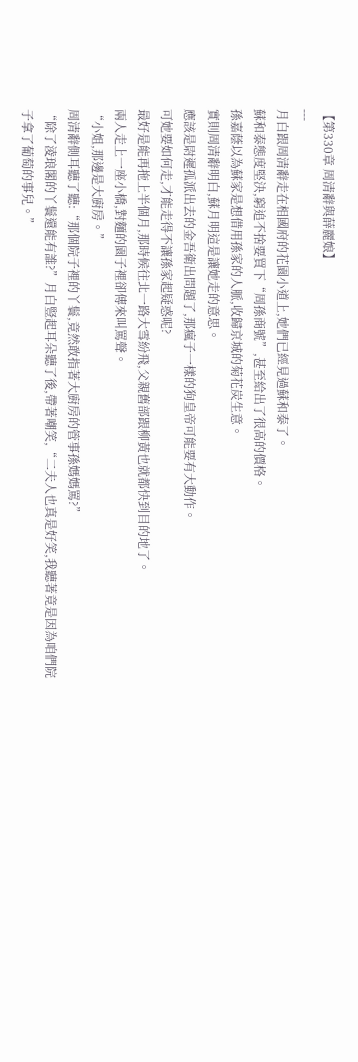【第330章 周清辭與薛麗娘】
---
月白跟周清辭走在相國府的花園小道上,她們已經見過蘇和泰了。
蘇和泰態度堅決,窮追不捨要買下“周孫商號”,甚至給出了很高的價格。
孫嘉蔭以為蘇家是想借用孫家的人脈,收歸京城的菊花炭生意。
實則周清辭明白,蘇月明這是讓她走的意思。
應該是尉遲孤派出去的金吾衛出問題了,那瘋子一樣的狗皇帝可能要有大動作。
可她要如何走,才能走得不讓孫家起疑惑呢?
最好是能再拖上半個月,那時候往北一路大雪紛飛,父親舊部跟柳黃也就都快到目的地了。
兩人走上一座小橋,對麵的園子裡卻傳來叫罵聲。
“小姐,那邊是大廚房。”
周清辭側耳聽了聽:“那個院子裡的丫鬟,竟然敢指著大廚房的管事孫媽媽罵?”
“除了淩琅閣的丫鬟還能有誰?”月白豎起耳朵聽了後,帶著嘲笑,“二夫人也真是好笑,我聽著竟是因為咱們院子拿了葡萄的事兒。”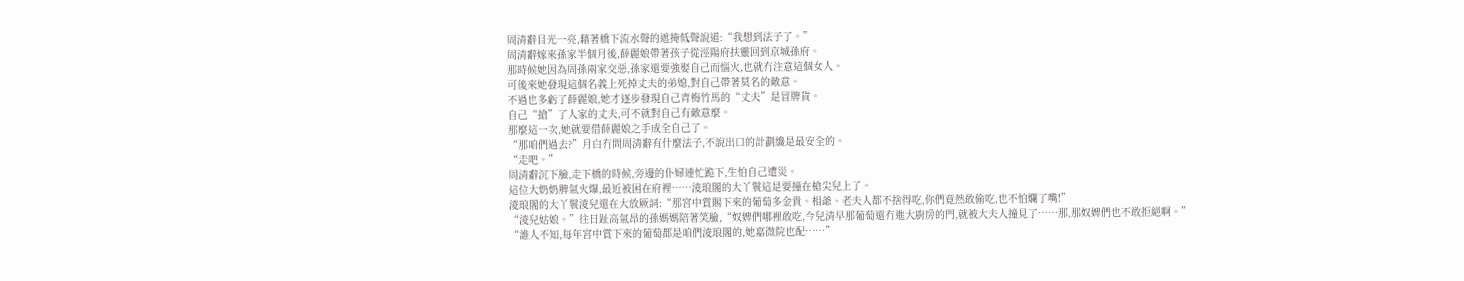周清辭目光一亮,藉著橋下流水聲的遮掩低聲說道:“我想到法子了。”
周清辭嫁來孫家半個月後,薛麗娘帶著孩子從涇陽府扶靈回到京城孫府。
那時候她因為周孫兩家交惡,孫家還要強娶自己而惱火,也就冇注意這個女人。
可後來她發現這個名義上死掉丈夫的弟媳,對自己帶著莫名的敵意。
不過也多虧了薛麗娘,她才逐步發現自己青梅竹馬的“丈夫”是冒牌貨。
自己“搶”了人家的丈夫,可不就對自己有敵意麼。
那麼這一次,她就要借薛麗娘之手成全自己了。
“那咱們過去?”月白冇問周清辭有什麼法子,不說出口的計劃纔是最安全的。
“走吧。”
周清辭沉下臉,走下橋的時候,旁邊的仆婦連忙跪下,生怕自己遭災。
這位大奶奶脾氣火爆,最近被困在府裡……淩琅閣的大丫鬟這是要撞在槍尖兒上了。
淩琅閣的大丫鬟淩兒還在大放厥詞:“那宮中賞賜下來的葡萄多金貴。相爺、老夫人都不捨得吃,你們竟然敢偷吃,也不怕爛了嘴!”
“淩兒姑娘。”往日趾高氣昂的孫媽媽陪著笑臉,“奴婢們哪裡敢吃,今兒清早那葡萄還冇進大廚房的門,就被大夫人撞見了……那,那奴婢們也不敢拒絕啊。”
“誰人不知,每年宮中賞下來的葡萄都是咱們淩琅閣的,她嘉微院也配……”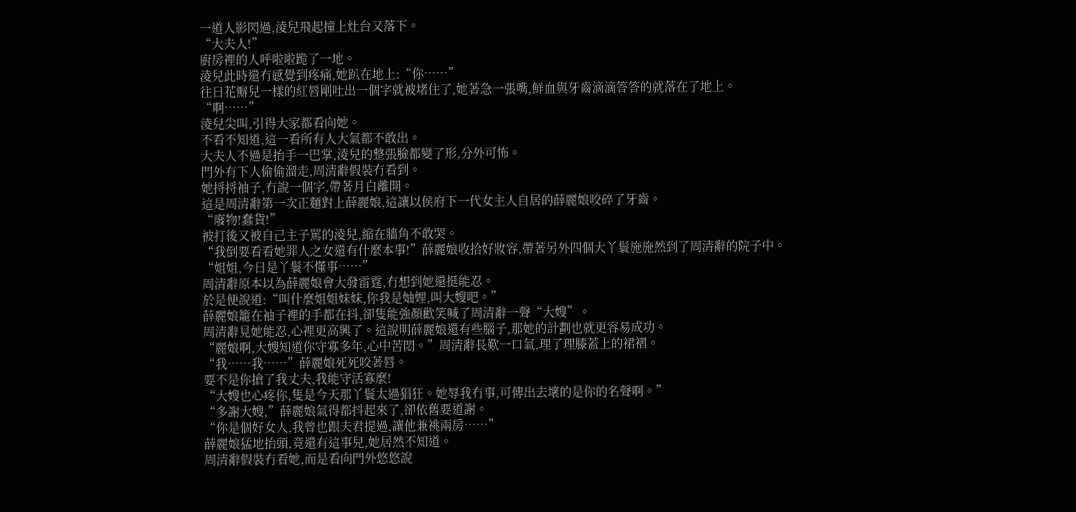一道人影閃過,淩兒飛起撞上灶台又落下。
“大夫人!”
廚房裡的人呼啦啦跪了一地。
淩兒此時還冇感覺到疼痛,她趴在地上:“你……”
往日花瓣兒一樣的紅唇剛吐出一個字就被堵住了,她著急一張嘴,鮮血與牙齒滴滴答答的就落在了地上。
“啊……”
淩兒尖叫,引得大家都看向她。
不看不知道,這一看所有人大氣都不敢出。
大夫人不過是抬手一巴掌,淩兒的整張臉都變了形,分外可怖。
門外有下人偷偷溜走,周清辭假裝冇看到。
她捋捋袖子,冇說一個字,帶著月白離開。
這是周清辭第一次正麵對上薛麗娘,這讓以侯府下一代女主人自居的薛麗娘咬碎了牙齒。
“廢物!蠢貨!”
被打後又被自己主子罵的淩兒,縮在牆角不敢哭。
“我倒要看看她罪人之女還有什麼本事!”薛麗娘收拾好妝容,帶著另外四個大丫鬟施施然到了周清辭的院子中。
“姐姐,今日是丫鬟不懂事……”
周清辭原本以為薛麗娘會大發雷霆,冇想到她還挺能忍。
於是便說道:“叫什麼姐姐妹妹,你我是妯娌,叫大嫂吧。”
薛麗娘籠在袖子裡的手都在抖,卻隻能強顏歡笑喊了周清辭一聲“大嫂”。
周清辭見她能忍,心裡更高興了。這說明薛麗娘還有些腦子,那她的計劃也就更容易成功。
“麗娘啊,大嫂知道你守寡多年,心中苦悶。”周清辭長歎一口氣,理了理膝蓋上的裙褶。
“我……我……”薛麗娘死死咬著唇。
要不是你搶了我丈夫,我能守活寡麼!
“大嫂也心疼你,隻是今天那丫鬟太過猖狂。她辱我冇事,可傳出去壞的是你的名聲啊。”
“多謝大嫂,”薛麗娘氣得都抖起來了,卻依舊要道謝。
“你是個好女人,我曾也跟夫君提過,讓他兼祧兩房……”
薛麗娘猛地抬頭,竟還有這事兒,她居然不知道。
周清辭假裝冇看她,而是看向門外悠悠說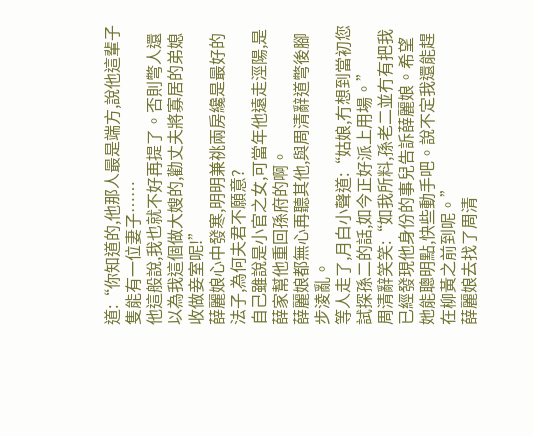道:“你知道的,他那人最是端方,說他這輩子隻能有一位妻子……
他這般說,我也就不好再提了。否則彆人還以為我這個做大嫂的,勸丈夫將寡居的弟媳收做妾室呢!”
薛麗娘心中發寒,明明兼祧兩房纔是最好的法子,為何夫君不願意?
自己雖說是小官之女,可當年他遠走涇陽,是薛家幫他重回孫府的啊。
薛麗娘都無心再聽其他,與周清辭道彆後腳步淩亂。
等人走了,月白小聲道:“姑娘,冇想到當初您試探孫二的話,如今正好派上用場。”
周清辭笑笑:“如我所料,孫老二並冇有把我已經發現他身份的事兒告訴薛麗娘。希望她能聰明點,快些動手吧。說不定我還能趕在柳黃之前到呢。”
薛麗娘去找了周清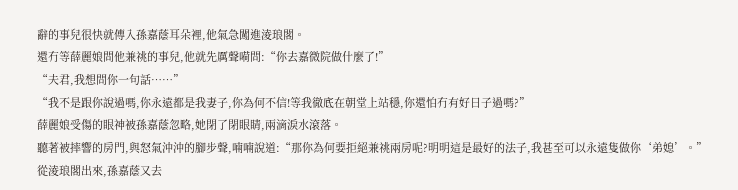辭的事兒很快就傳入孫嘉蔭耳朵裡,他氣急闖進淩琅閣。
還冇等薛麗娘問他兼祧的事兒,他就先厲聲嗬問:“你去嘉微院做什麼了!”
“夫君,我想問你一句話……”
“我不是跟你說過嗎,你永遠都是我妻子,你為何不信!等我徹底在朝堂上站穩,你還怕冇有好日子過嗎?”
薛麗娘受傷的眼神被孫嘉蔭忽略,她閉了閉眼睛,兩滴淚水滾落。
聽著被摔響的房門,與怒氣沖沖的腳步聲,喃喃說道:“那你為何要拒絕兼祧兩房呢?明明這是最好的法子,我甚至可以永遠隻做你‘弟媳’。”
從淩琅閣出來,孫嘉蔭又去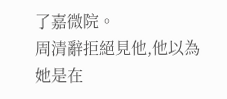了嘉微院。
周清辭拒絕見他,他以為她是在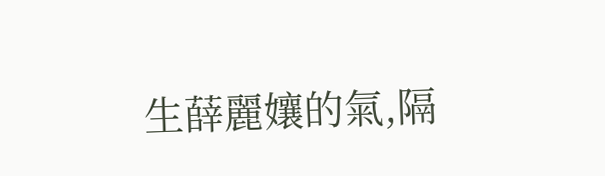生薛麗孃的氣,隔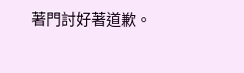著門討好著道歉。